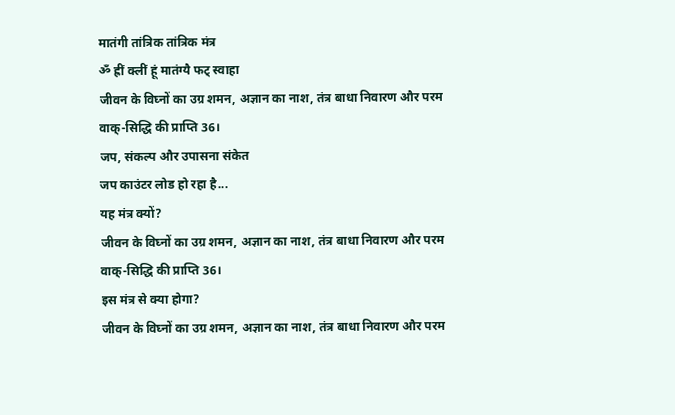मातंगी तांत्रिक तांत्रिक मंत्र
ॐ ह्रीं क्लीं हूं मातंग्यै फट् स्वाहा
जीवन के विघ्नों का उग्र शमन, अज्ञान का नाश, तंत्र बाधा निवारण और परम वाक्-सिद्धि की प्राप्ति 36।
जप, संकल्प और उपासना संकेत
जप काउंटर लोड हो रहा है...
यह मंत्र क्यों?
जीवन के विघ्नों का उग्र शमन, अज्ञान का नाश, तंत्र बाधा निवारण और परम वाक्-सिद्धि की प्राप्ति 36।
इस मंत्र से क्या होगा?
जीवन के विघ्नों का उग्र शमन, अज्ञान का नाश, तंत्र बाधा निवारण और परम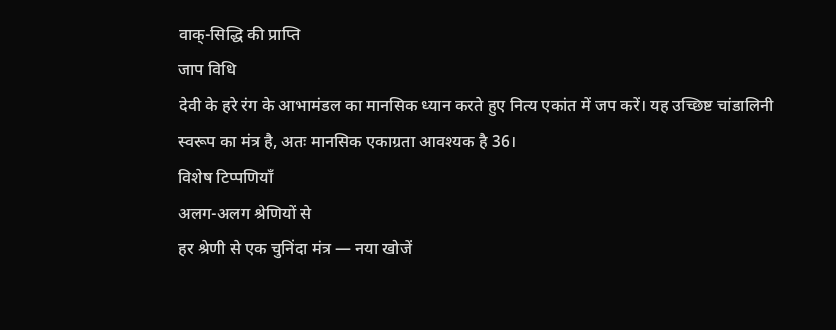वाक्-सिद्धि की प्राप्ति
जाप विधि
देवी के हरे रंग के आभामंडल का मानसिक ध्यान करते हुए नित्य एकांत में जप करें। यह उच्छिष्ट चांडालिनी स्वरूप का मंत्र है, अतः मानसिक एकाग्रता आवश्यक है 36।
विशेष टिप्पणियाँ
अलग-अलग श्रेणियों से
हर श्रेणी से एक चुनिंदा मंत्र — नया खोजें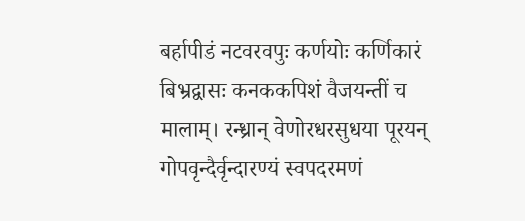बर्हापीडं नटवरवपुः कर्णयोः कर्णिकारं बिभ्रद्वासः कनककपिशं वैजयन्तीं च मालाम्। रन्ध्रान् वेणोरधरसुधया पूरयन् गोपवृन्दैर्वृन्दारण्यं स्वपदरमणं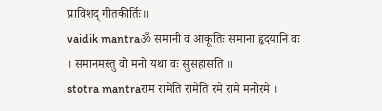प्राविशद् गीतकीर्तिः॥
vaidik mantraॐ समानी व आकूतिः समाना हृदयानि वः । समानमस्तु वो मनो यथा वः सुसहासति ॥
stotra mantraराम रामेति रामेति रमे रामे मनोरमे ।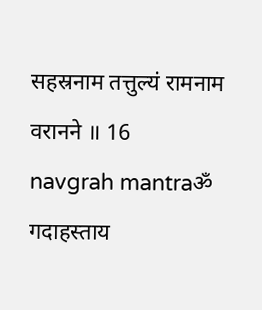सहस्रनाम तत्तुल्यं रामनाम वरानने ॥ 16
navgrah mantraॐ गदाहस्ताय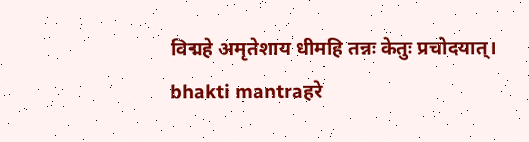विद्महे अमृतेशाय धीमहि तन्नः केतुः प्रचोदयात्।
bhakti mantraहरे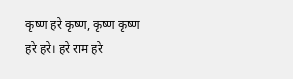कृष्ण हरे कृष्ण, कृष्ण कृष्ण हरे हरे। हरे राम हरे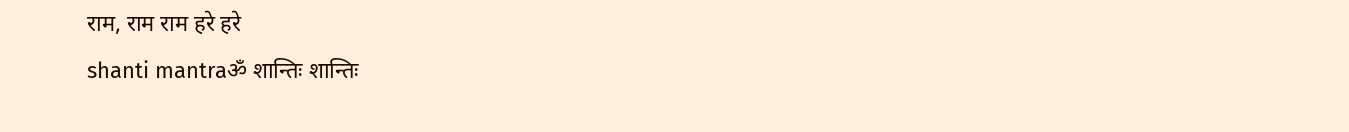राम, राम राम हरे हरे
shanti mantraॐ शान्तिः शान्तिः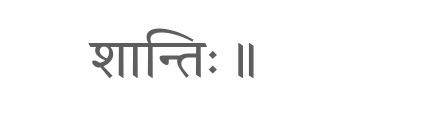शान्तिः ॥